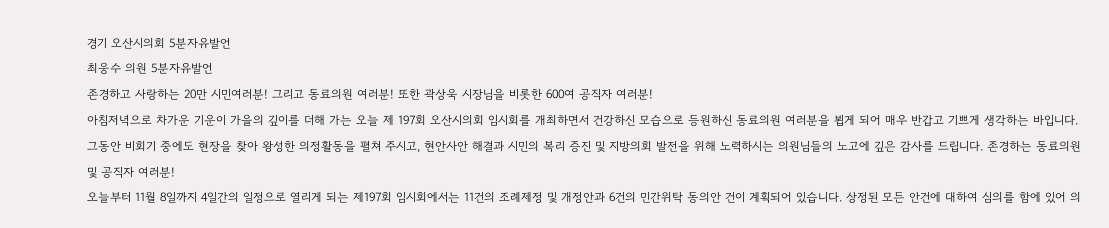경기 오산시의회 5분자유발언
최웅수 의원 5분자유발언
존경하고 사랑하는 20만 시민여러분! 그리고 동료의원 여러분! 또한 곽상욱 시장님을 비롯한 600여 공직자 여러분!
아침저녁으로 차가운 기운이 가을의 깊이를 더해 가는 오늘 제 197회 오산시의회 임시회를 개최하면서 건강하신 모습으로 등원하신 동료의원 여러분을 뵙게 되어 매우 반갑고 기쁘게 생각하는 바입니다. 그동안 비회기 중에도 현장을 찾아 왕성한 의정활동을 펼쳐 주시고, 현안사안 해결과 시민의 복리 증진 및 지방의회 발전을 위해 노력하시는 의원님들의 노고에 깊은 감사를 드립니다. 존경하는 동료의원 및 공직자 여러분!
오늘부터 11월 8일까지 4일간의 일정으로 열리게 되는 제197회 임시회에서는 11건의 조례제정 및 개정안과 6건의 민간위탁 동의안 건이 계획되어 있습니다. 상정된 모든 안건에 대하여 심의를 함에 있어 의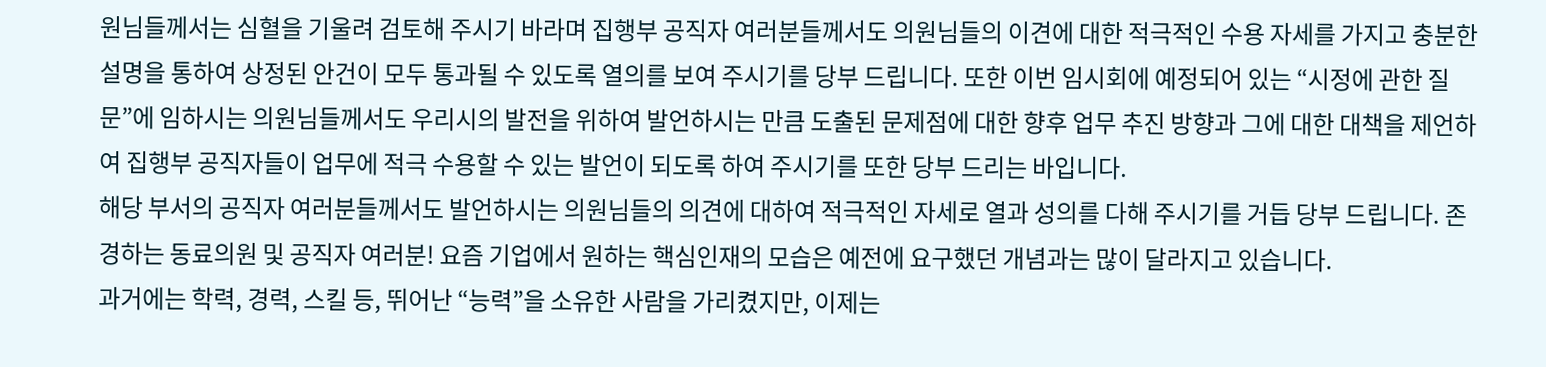원님들께서는 심혈을 기울려 검토해 주시기 바라며 집행부 공직자 여러분들께서도 의원님들의 이견에 대한 적극적인 수용 자세를 가지고 충분한 설명을 통하여 상정된 안건이 모두 통과될 수 있도록 열의를 보여 주시기를 당부 드립니다. 또한 이번 임시회에 예정되어 있는 “시정에 관한 질문”에 임하시는 의원님들께서도 우리시의 발전을 위하여 발언하시는 만큼 도출된 문제점에 대한 향후 업무 추진 방향과 그에 대한 대책을 제언하여 집행부 공직자들이 업무에 적극 수용할 수 있는 발언이 되도록 하여 주시기를 또한 당부 드리는 바입니다.
해당 부서의 공직자 여러분들께서도 발언하시는 의원님들의 의견에 대하여 적극적인 자세로 열과 성의를 다해 주시기를 거듭 당부 드립니다. 존경하는 동료의원 및 공직자 여러분! 요즘 기업에서 원하는 핵심인재의 모습은 예전에 요구했던 개념과는 많이 달라지고 있습니다.
과거에는 학력, 경력, 스킬 등, 뛰어난 “능력”을 소유한 사람을 가리켰지만, 이제는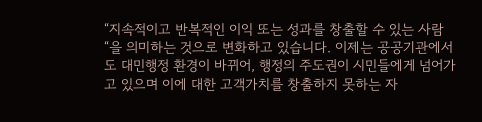“지속적이고 반복적인 이익 또는 성과를 창출할 수 있는 사람“을 의미하는 것으로 변화하고 있습니다. 이제는 공공기관에서도 대민행정 환경이 바뀌어, 행정의 주도권이 시민들에게 넘어가고 있으며 이에 대한 고객가치를 창출하지 못하는 자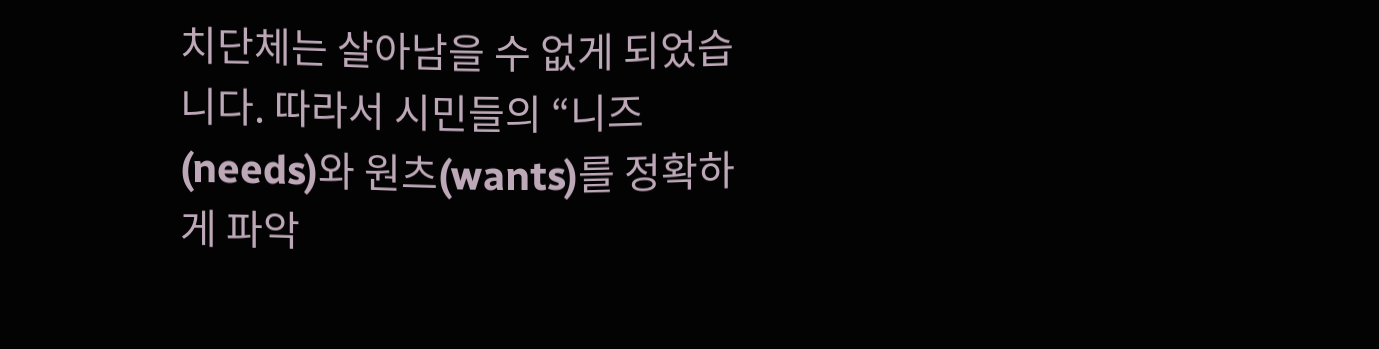치단체는 살아남을 수 없게 되었습니다. 따라서 시민들의 “니즈(needs)와 원츠(wants)를 정확하게 파악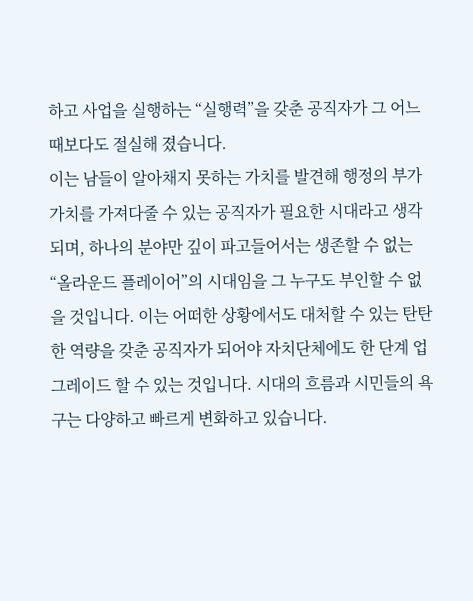하고 사업을 실행하는 “실행력”을 갖춘 공직자가 그 어느 때보다도 절실해 졌습니다.
이는 남들이 알아채지 못하는 가치를 발견해 행정의 부가가치를 가져다줄 수 있는 공직자가 필요한 시대라고 생각되며, 하나의 분야만 깊이 파고들어서는 생존할 수 없는 “올라운드 플레이어”의 시대임을 그 누구도 부인할 수 없을 것입니다. 이는 어떠한 상황에서도 대처할 수 있는 탄탄한 역량을 갖춘 공직자가 되어야 자치단체에도 한 단계 업그레이드 할 수 있는 것입니다. 시대의 흐름과 시민들의 욕구는 다양하고 빠르게 변화하고 있습니다.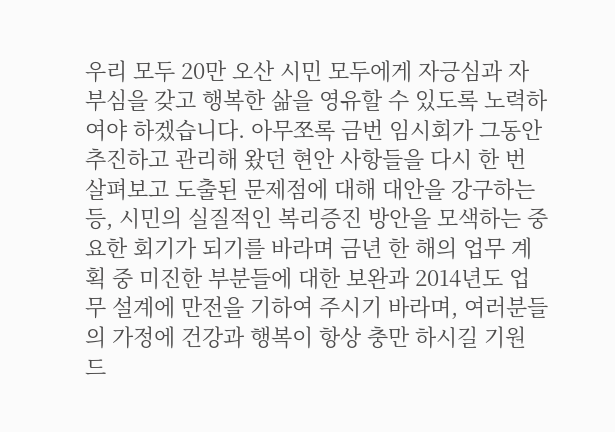우리 모두 20만 오산 시민 모두에게 자긍심과 자부심을 갖고 행복한 삶을 영유할 수 있도록 노력하여야 하겠습니다. 아무쪼록 금번 임시회가 그동안 추진하고 관리해 왔던 현안 사항들을 다시 한 번 살펴보고 도출된 문제점에 대해 대안을 강구하는 등, 시민의 실질적인 복리증진 방안을 모색하는 중요한 회기가 되기를 바라며 금년 한 해의 업무 계획 중 미진한 부분들에 대한 보완과 2014년도 업무 설계에 만전을 기하여 주시기 바라며, 여러분들의 가정에 건강과 행복이 항상 충만 하시길 기원 드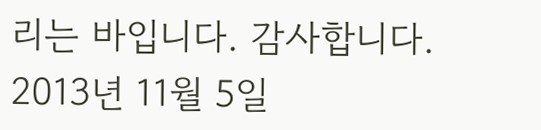리는 바입니다. 감사합니다. 2013년 11월 5일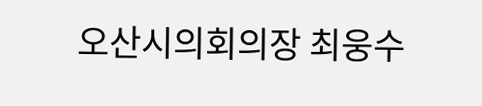오산시의회의장 최웅수